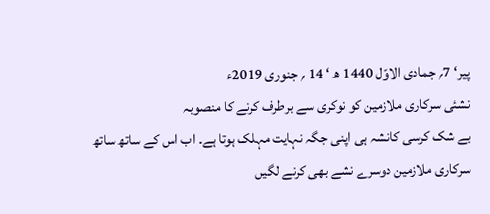پیر‘ 7؍ جمادی الاوّل 1440 ھ ‘ 14 ؍ جنوری 2019ء
نشئی سرکاری ملازمین کو نوکری سے برطرف کرنے کا منصوبہ
بے شک کرسی کانشہ ہی اپنی جگہ نہایت مہلک ہوتا ہے۔ اب اس کے ساتھ ساتھ سرکاری ملازمین دوسرے نشے بھی کرنے لگیں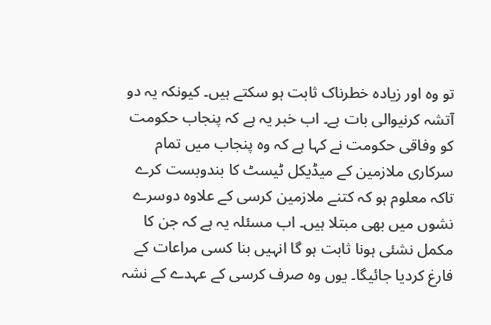تو وہ اور زیادہ خطرناک ثابت ہو سکتے ہیں۔ کیونکہ یہ دو آتشہ کرنیوالی بات ہے۔ اب خبر یہ ہے کہ پنجاب حکومت کو وفاقی حکومت نے کہا ہے کہ وہ پنجاب میں تمام سرکاری ملازمین کے میڈیکل ٹیسٹ کا بندوبست کرے تاکہ معلوم ہو کہ کتنے ملازمین کرسی کے علاوہ دوسرے نشوں میں بھی مبتلا ہیں۔ اب مسئلہ یہ ہے کہ جن کا مکمل نشئی ہونا ثابت ہو گا انہیں بنا کسی مراعات کے فارغ کردیا جائیگا۔ یوں وہ صرف کرسی کے عہدے کے نشہ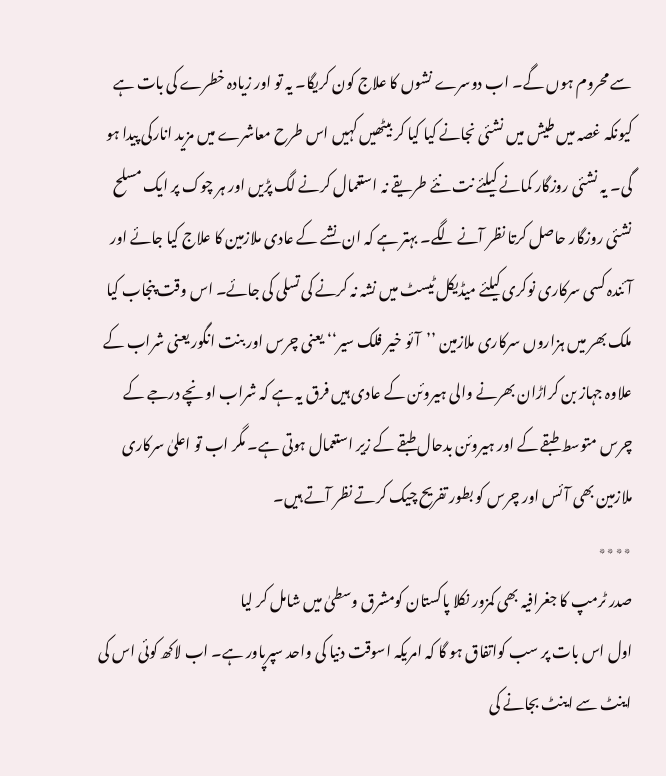سے محروم ہوں گے۔ اب دوسرے نشوں کا علاج کون کریگا۔ یہ تو اور زیادہ خطرے کی بات ہے کیونکہ غصہ میں طیش میں نشئی نجانے کیا کیا کر بیٹھیں کہیں اس طرح معاشرے میں مزید انارکی پیدا ہو گی۔ یہ نشئی روزگار کمانے کیلئے نت نئے طریقے نہ استعمال کرنے لگ پڑیں اور ہر چوک پر ایک مسلح نشئی روزگار حاصل کرتا نظر آنے لگے۔ بہتر ہے کہ ان نشے کے عادی ملازمین کا علاج کیا جائے اور آئندہ کسی سرکاری نوکری کیلئے میڈیکل ٹیسٹ میں نشہ نہ کرنے کی تسلی کی جائے۔ اس وقت پنجاب کیا ملک بھر میں ہزاروں سرکاری ملازمین ’’آئو خیر فلک سیر‘‘ یعنی چرس اور بنت انگور یعنی شراب کے علاوہ جہاز بن کراڑان بھرنے والی ہیروئن کے عادی ہیں فرق یہ ہے کہ شراب اونچے درجے کے چرس متوسط طبقے کے اور ہیروئن بدحال طبقے کے زیر استعمال ہوتی ہے۔ مگر اب تو اعلیٰ سرکاری ملازمین بھی آئس اور چرس کو بطور تفریح چیک کرتے نظر آتے ہیں۔
٭٭٭٭
صدر ٹرمپ کا جغرافیہ بھی کمزور نکلا پاکستان کومشرق وسطیٰ میں شامل کر لیا
اول اس بات پر سب کواتفاق ہو گا کہ امریکہ اسوقت دنیا کی واحد سپرپاور ہے۔ اب لاکھ کوئی اس کی اینٹ سے اینٹ بجانے کی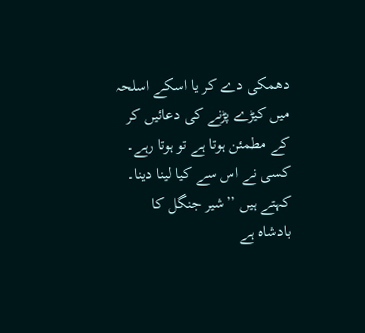دھمکی دے کر یا اسکے اسلحہ میں کیڑے پڑنے کی دعائیں کر کے مطمئن ہوتا ہے تو ہوتا رہے۔ کسی نے اس سے کیا لینا دینا۔ کہتے ہیں ’’شیر جنگل کا بادشاہ ہے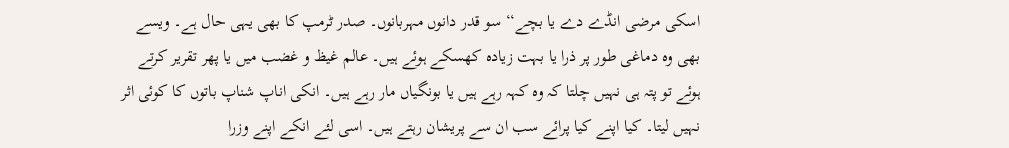اسکی مرضی انڈے دے یا بچے‘‘ سو قدر دانوں مہربانوں۔ صدر ٹرمپ کا بھی یہی حال ہے۔ ویسے بھی وہ دماغی طور پر ذرا یا بہت زیادہ کھسکے ہوئے ہیں۔ عالم غیظ و غضب میں یا پھر تقریر کرتے ہوئے تو پتہ ہی نہیں چلتا کہ وہ کہہ رہے ہیں یا بونگیاں مار رہے ہیں۔ انکی اناپ شناپ باتوں کا کوئی اثر نہیں لیتا۔ کیا اپنے کیا پرائے سب ان سے پریشان رہتے ہیں۔ اسی لئے انکے اپنے وزرا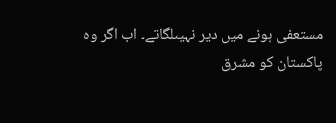مستعفی ہونے میں دیر نہیںلگاتے۔ اب اگر وہ پاکستان کو مشرق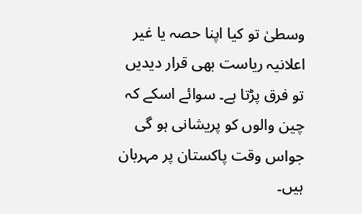وسطیٰ تو کیا اپنا حصہ یا غیر اعلانیہ ریاست بھی قرار دیدیں تو فرق پڑتا ہے۔ سوائے اسکے کہ چین والوں کو پریشانی ہو گی جواس وقت پاکستان پر مہربان ہیں۔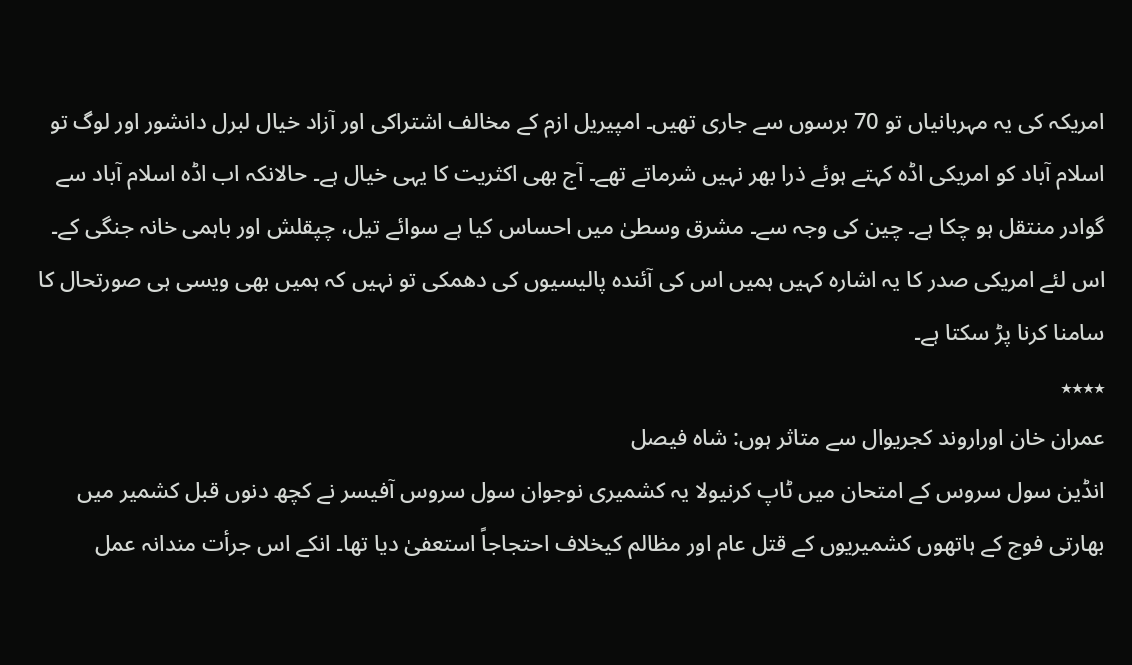امریکہ کی یہ مہربانیاں تو 70 برسوں سے جاری تھیں۔ امپیریل ازم کے مخالف اشتراکی اور آزاد خیال لبرل دانشور اور لوگ تو اسلام آباد کو امریکی اڈہ کہتے ہوئے ذرا بھر نہیں شرماتے تھے۔ آج بھی اکثریت کا یہی خیال ہے۔ حالانکہ اب اڈہ اسلام آباد سے گوادر منتقل ہو چکا ہے۔ چین کی وجہ سے۔ مشرق وسطیٰ میں احساس کیا ہے سوائے تیل، چپقلش اور باہمی خانہ جنگی کے۔ اس لئے امریکی صدر کا یہ اشارہ کہیں ہمیں اس کی آئندہ پالیسیوں کی دھمکی تو نہیں کہ ہمیں بھی ویسی ہی صورتحال کا سامنا کرنا پڑ سکتا ہے۔
٭٭٭٭
عمران خان اوراروند کجریوال سے متاثر ہوں: شاہ فیصل
انڈین سول سروس کے امتحان میں ٹاپ کرنیولا یہ کشمیری نوجوان سول سروس آفیسر نے کچھ دنوں قبل کشمیر میں بھارتی فوج کے ہاتھوں کشمیریوں کے قتل عام اور مظالم کیخلاف احتجاجاً استعفیٰ دیا تھا۔ انکے اس جرأت مندانہ عمل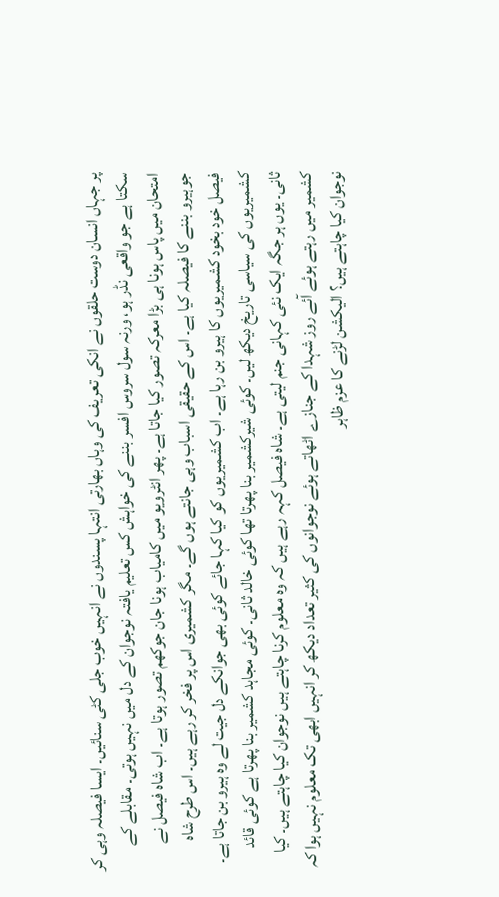پر جہاں انسان دوست حلقوں نے انکی تعریف کی وہاں بھارتی انتہا پسندوں نے انہیں خوب جلی کٹی سنائیں۔ ایسا فیصلہ وہی کر سکتا ہے جو واقعی نڈر ہو، ورنہ سول سروس افسر بننے کی خواہش کس تعلیم یافتہ نوجوان کے دل میں نہیں ہوتی۔ مقابلے کے امتحان میں پاس ہونا ہی بڑا معرکہ تصور کیا جاتا ہے۔ پھر انٹرویو میں کامیاب ہونا جان جوکھم تصور ہوتا ہے۔ اب شاہ فیصل نے جوہیرو بننے کا فیصلہ کیا ہے۔ اس کے حقیقی اسباب وہی جانتے ہوں گے۔ مگر کشمیری اس پر فخر کر رہے ہیں۔ اس طرح شاہ فیصل خود بخود کشمیریوں کا ہیرو بن رہا ہے۔ اب کشمیریوں کو کیا کہا جائے کوئی بھی جوانکے دل جیت لے وہ ہیرو بن جاتا ہے۔ کشمیریوں کی سیاسی تاریخ دیکھ لیں۔ کوئی شیرکشمیر بنا پھرتا تھا کوئی خالد ثانی۔ کوئی مجاہد کشمیر بنا پھرتا ہے کوئی قائد ثانی۔ یوں ہر جگہ ایک نئی کہانی جنم لیتی ہے۔ شاہ فیصل کہہ رہے ہیں کہ وہ معلوم کرنا چاہتے ہیں نوجوان کیا چاہتے ہیں۔ کیا کشمیر میں رہتے ہوئے آئے روز شہدا کے جنازے اٹھاتے ہوئے نوجوانوں کی کثیر تعداد دیکھ کر انہیں ابھی تک معلوم نہیں ہوا کہ نوجوان کیا چاہتے ہیں؟ الیکشن لڑنے کا عزم ظاہر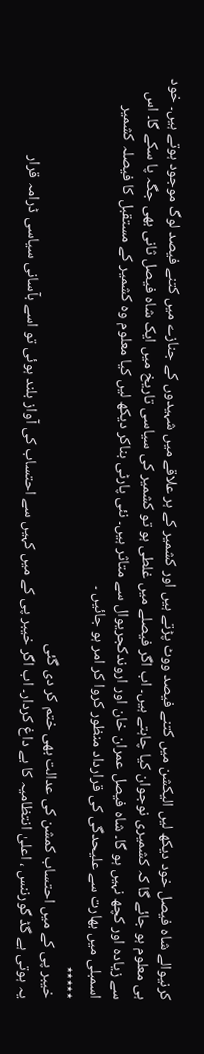کرنیوالے شاہ فیصل خود دیکھ لیں الیکشن میں کتنے فیصد ووٹ پڑتے ہیں اور کشمیر کے ہر علاقے میں شہیدوں کے جنازے میں کتنے فیصد لوگ موجود ہوتے ہیں۔ خود ہی معلوم ہو جائے گا کہ کشمیری نوجوان کیا چاہتے ہیں۔ اب اگر فیصلے میں غلطی ہو تو کشمیر کی سیاسی تاریخ میں ایک شاہ فیصل ثانی بھی جگہ پا سکے گا۔ اس سے زیادہ اور کچھ نہیں ہو گا۔ شاہ فیصل عمران خان اور اروندکجریوال سے متاثر ہیں۔ نئی پارٹی بناکر دیکھ لیں کیا معلوم وہ کشمیر کے مستقبل کا فیصلہ کشمیر اسمبلی میں بھارت سے علیحدگی کی قرارداد منظور کروا کر امر ہو جائیں ۔
٭٭٭٭٭
خیبر پی کے میں احتساب کمشن کی عدالت بھی ختم کر دی گئی
یہ ہوتی ہے گڈ گورننس ، اعلیٰ انتظامیہ کا بے داغ کردار۔ اب اگر خیبر پی کے میں کہیں سے احتساب کی آواز بلند ہوئی تو اسے بآسانی سیاسی ڈرامہ قرار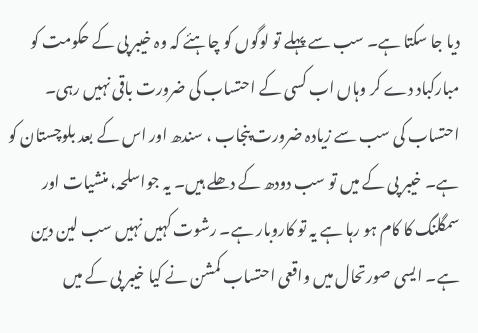دیا جا سکتا ہے۔ سب سے پہلے تو لوگوں کو چاہئے کہ وہ خیبر پی کے حکومت کو مبارکباد دے کر وہاں اب کسی کے احتساب کی ضرورت باقی نہیں رہی۔ احتساب کی سب سے زیادہ ضرورت پنجاب ، سندھ اور اس کے بعد بلوچستان کو ہے۔ خیبر پی کے میں تو سب دودھ کے دھلے ہیں۔ یہ جواسلحہ، منشیات اور سمگلنگ کا کام ہو رہا ہے یہ تو کاروبار ہے۔ رشوت کہیں نہیں سب لین دین ہے۔ ایسی صورتحال میں واقعی احتساب کمشن نے کیا خیبر پی کے میں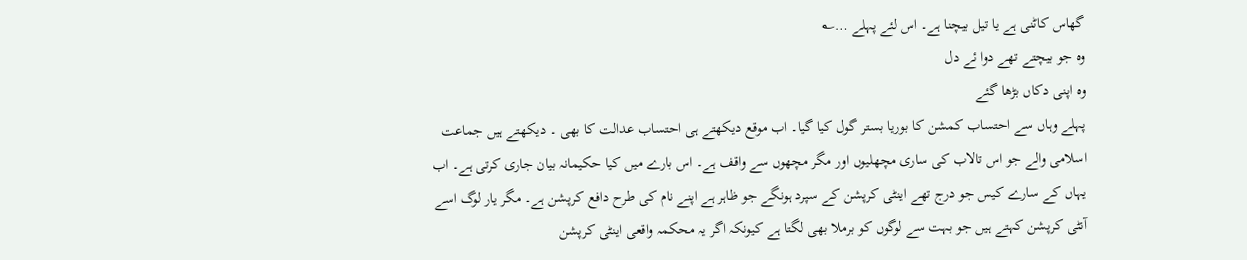گھاس کاٹنی ہے یا تیل بیچنا ہے۔ اس لئے پہلے …؎
وہ جو بیچتے تھے دوا ئے دل
وہ اپنی دکاں بڑھا گئے
پہلے وہاں سے احتساب کمشن کا بوریا بستر گول کیا گیا۔ اب موقع دیکھتے ہی احتساب عدالت کا بھی ۔ دیکھتے ہیں جماعت اسلامی والے جو اس تالاب کی ساری مچھلیوں اور مگر مچھوں سے واقف ہے۔ اس بارے میں کیا حکیمانہ بیان جاری کرتی ہے۔ اب یہاں کے سارے کیس جو درج تھے اینٹی کرپشن کے سپرد ہونگے جو ظاہر ہے اپنے نام کی طرح دافع کرپشن ہے۔ مگر یار لوگ اسے آنٹی کرپشن کہتے ہیں جو بہت سے لوگوں کو برملا بھی لگتا ہے کیونکہ اگر یہ محکمہ واقعی اینٹی کرپشن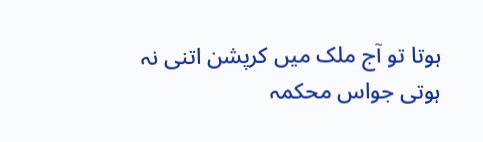ہوتا تو آج ملک میں کرپشن اتنی نہ ہوتی جواس محکمہ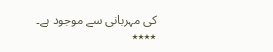کی مہربانی سے موجود ہے۔
٭٭٭٭